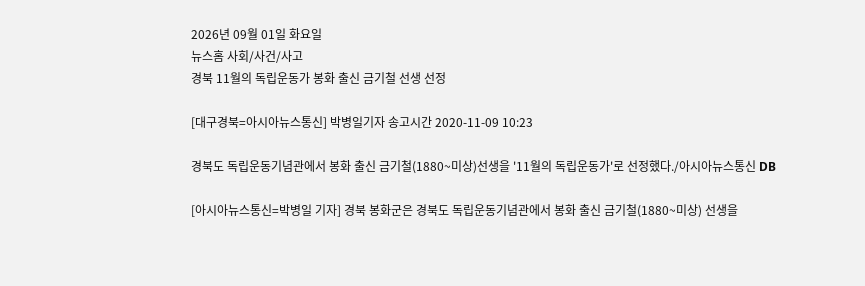2026년 09월 01일 화요일
뉴스홈 사회/사건/사고
경북 11월의 독립운동가 봉화 출신 금기철 선생 선정

[대구경북=아시아뉴스통신] 박병일기자 송고시간 2020-11-09 10:23

경북도 독립운동기념관에서 봉화 출신 금기철(1880~미상)선생을 '11월의 독립운동가'로 선정했다./아시아뉴스통신 DB

[아시아뉴스통신=박병일 기자] 경북 봉화군은 경북도 독립운동기념관에서 봉화 출신 금기철(1880~미상) 선생을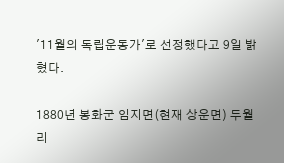'11월의 독립운동가'로 선정했다고 9일 밝혔다.

1880년 봉화군 임지면(현재 상운면) 두월리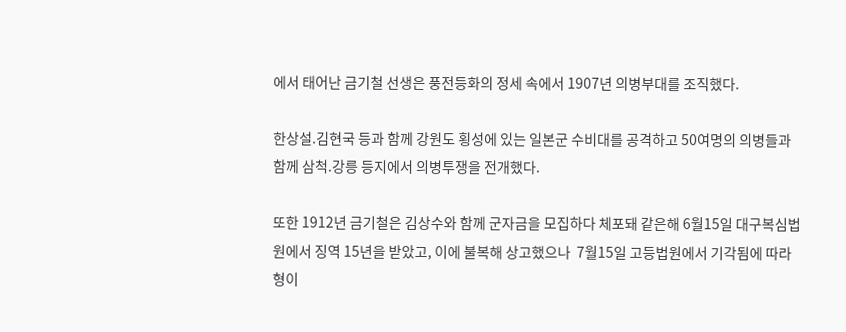에서 태어난 금기철 선생은 풍전등화의 정세 속에서 1907년 의병부대를 조직했다.

한상설.김현국 등과 함께 강원도 횡성에 있는 일본군 수비대를 공격하고 50여명의 의병들과 함께 삼척.강릉 등지에서 의병투쟁을 전개했다.

또한 1912년 금기철은 김상수와 함께 군자금을 모집하다 체포돼 같은해 6월15일 대구복심법원에서 징역 15년을 받았고, 이에 불복해 상고했으나  7월15일 고등법원에서 기각됨에 따라 형이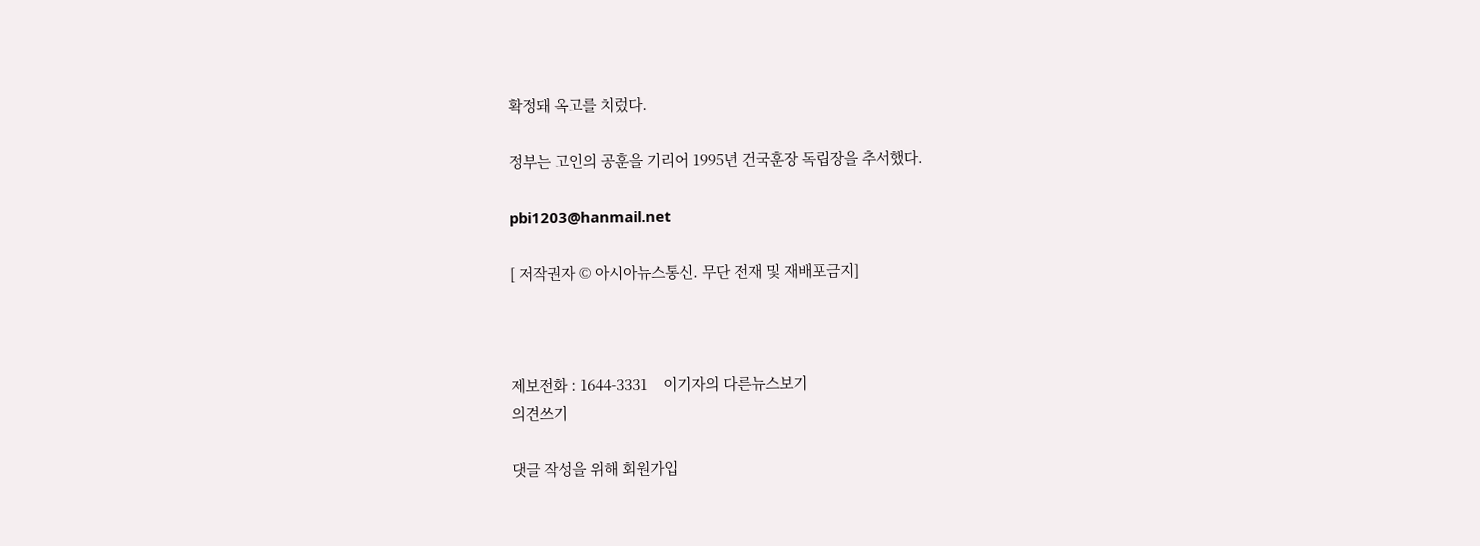확정돼 옥고를 치렀다.

정부는 고인의 공훈을 기리어 1995년 건국훈장 독립장을 추서했다.

pbi1203@hanmail.net

[ 저작권자 © 아시아뉴스통신. 무단 전재 및 재배포금지]



제보전화 : 1644-3331    이기자의 다른뉴스보기
의견쓰기

댓글 작성을 위해 회원가입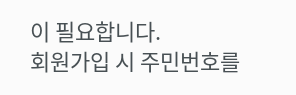이 필요합니다.
회원가입 시 주민번호를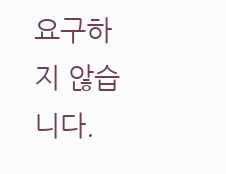요구하지 않습니다.